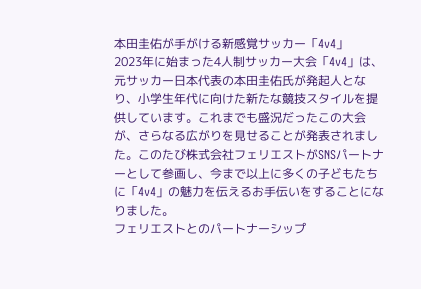本田圭佑が手がける新感覚サッカー「4v4」
2023年に始まった4人制サッカー大会「4v4」は、元サッカー日本代表の本田圭佑氏が発起人となり、小学生年代に向けた新たな競技スタイルを提供しています。これまでも盛況だったこの大会が、さらなる広がりを見せることが発表されました。このたび株式会社フェリエストがSNSパートナーとして参画し、今まで以上に多くの子どもたちに「4v4」の魅力を伝えるお手伝いをすることになりました。
フェリエストとのパートナーシップ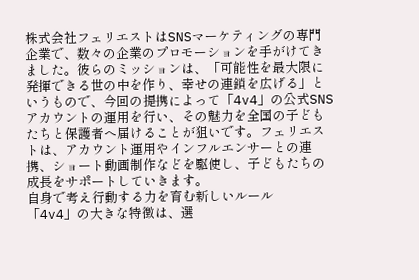株式会社フェリエストはSNSマーケティングの専門企業で、数々の企業のプロモーションを手がけてきました。彼らのミッションは、「可能性を最大限に発揮できる世の中を作り、幸せの連鎖を広げる」というもので、今回の提携によって「4v4」の公式SNSアカウントの運用を行い、その魅力を全国の子どもたちと保護者へ届けることが狙いです。フェリエストは、アカウント運用やインフルエンサーとの連携、ショート動画制作などを駆使し、子どもたちの成長をサポートしていきます。
自身で考え行動する力を育む新しいルール
「4v4」の大きな特徴は、選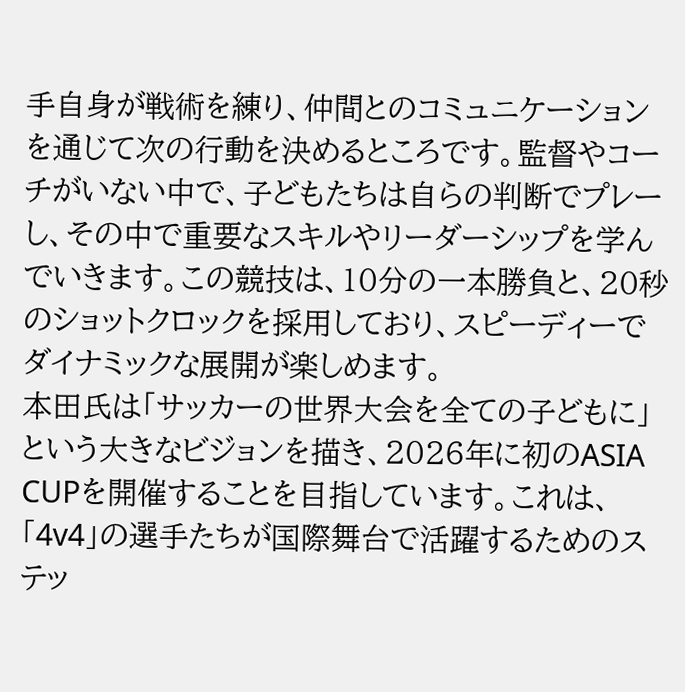手自身が戦術を練り、仲間とのコミュニケーションを通じて次の行動を決めるところです。監督やコーチがいない中で、子どもたちは自らの判断でプレーし、その中で重要なスキルやリーダーシップを学んでいきます。この競技は、10分の一本勝負と、20秒のショットクロックを採用しており、スピーディーでダイナミックな展開が楽しめます。
本田氏は「サッカーの世界大会を全ての子どもに」という大きなビジョンを描き、2026年に初のASIA CUPを開催することを目指しています。これは、「4v4」の選手たちが国際舞台で活躍するためのステッ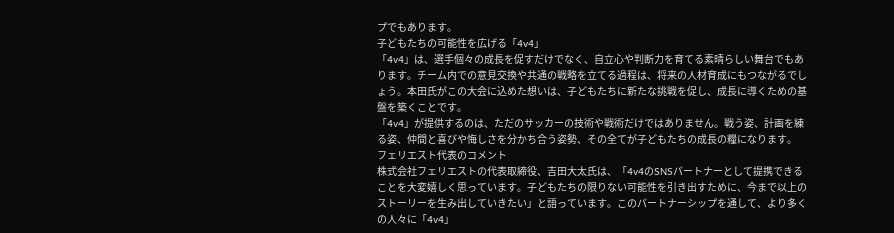プでもあります。
子どもたちの可能性を広げる「4v4」
「4v4」は、選手個々の成長を促すだけでなく、自立心や判断力を育てる素晴らしい舞台でもあります。チーム内での意見交換や共通の戦略を立てる過程は、将来の人材育成にもつながるでしょう。本田氏がこの大会に込めた想いは、子どもたちに新たな挑戦を促し、成長に導くための基盤を築くことです。
「4v4」が提供するのは、ただのサッカーの技術や戦術だけではありません。戦う姿、計画を練る姿、仲間と喜びや悔しさを分かち合う姿勢、その全てが子どもたちの成長の糧になります。
フェリエスト代表のコメント
株式会社フェリエストの代表取締役、吉田大太氏は、「4v4のSNSパートナーとして提携できることを大変嬉しく思っています。子どもたちの限りない可能性を引き出すために、今まで以上のストーリーを生み出していきたい」と語っています。このパートナーシップを通して、より多くの人々に「4v4」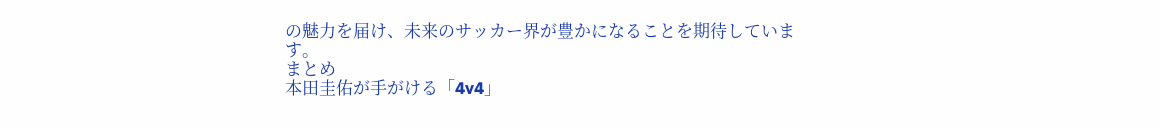の魅力を届け、未来のサッカー界が豊かになることを期待しています。
まとめ
本田圭佑が手がける「4v4」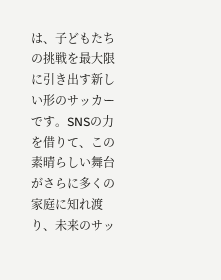は、子どもたちの挑戦を最大限に引き出す新しい形のサッカーです。SNSの力を借りて、この素晴らしい舞台がさらに多くの家庭に知れ渡り、未来のサッ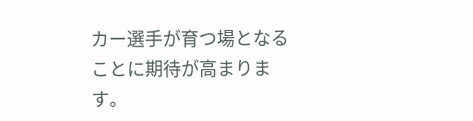カー選手が育つ場となることに期待が高まります。